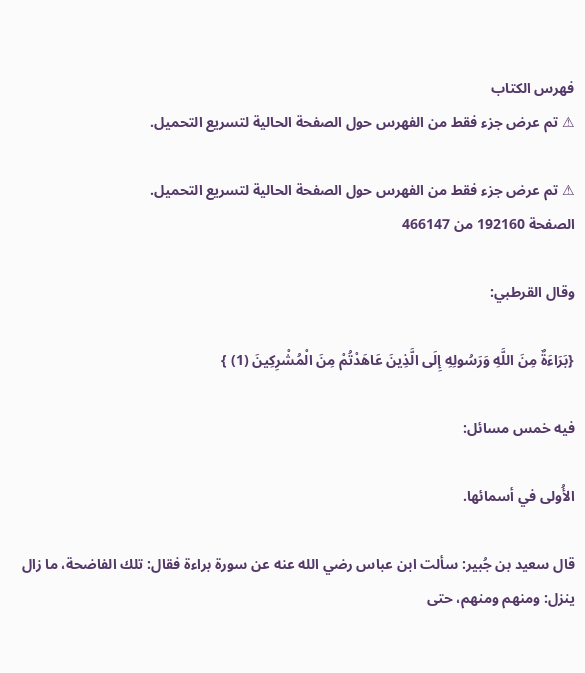فهرس الكتاب
⚠ تم عرض جزء فقط من الفهرس حول الصفحة الحالية لتسريع التحميل.

⚠ تم عرض جزء فقط من الفهرس حول الصفحة الحالية لتسريع التحميل.
الصفحة 192160 من 466147

وقال القرطبي:

{بَرَاءَةٌ مِنَ اللَّهِ وَرَسُولِهِ إِلَى الَّذِينَ عَاهَدْتُمْ مِنَ الْمُشْرِكِينَ (1) }

فيه خمس مسائل:

الأُولى في أسمائها.

قال سعيد بن جُبير: سألت ابن عباس رضي الله عنه عن سورة براءة فقال: تلك الفاضحة، ما زال ينزل: ومنهم ومنهم، حتى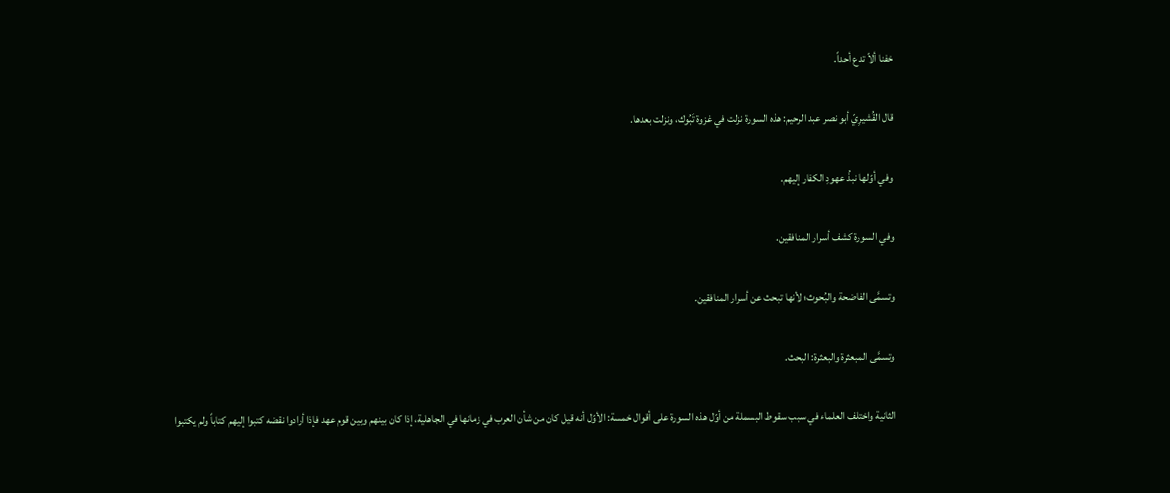خفنا ألاّ تدع أحداً.

قال القُشيرِيّ أبو نصر عبد الرحيم: هذه السورة نزلت في غزوة تَبُوك، ونزلت بعدها.

وفي أوّلها نبذُ عهودِ الكفار إليهم.

وفي السورة كشف أسرار المنافقين.

وتسمَّى الفاضحة والبُحوث؛ لأنها تبحث عن أسرار المنافقين.

وتسمَّى المبعثرة والبعثرة: البحث.

الثانية واختلف العلماء في سبب سقوط البسملة من أوّل هذه السورة على أقوال خمسة: الأوّل أنه قيل كان من شأن العرب في زمانها في الجاهلية، إذا كان بينهم وبين قوم عهد فإذا أرادوا نقضه كتبوا إليهم كتاباً ولم يكتبوا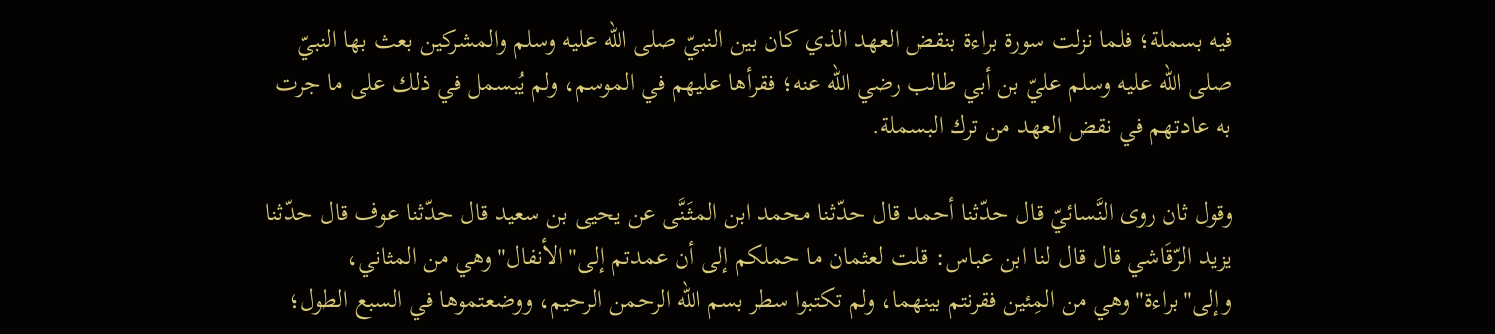فيه بسملة؛ فلما نزلت سورة براءة بنقض العهد الذي كان بين النبيّ صلى الله عليه وسلم والمشركين بعث بها النبيّ صلى الله عليه وسلم عليّ بن أبي طالب رضي الله عنه؛ فقرأها عليهم في الموسم، ولم يُبسمل في ذلك على ما جرت به عادتهم في نقض العهد من ترك البسملة.

وقول ثان روى النَّسائيّ قال حدّثنا أحمد قال حدّثنا محمد ابن المثَنَّى عن يحيى بن سعيد قال حدّثنا عوف قال حدّثنا يزيد الرّقَاشي قال قال لنا ابن عباس: قلت لعثمان ما حملكم إلى أن عمدتم إلى"الأنفال"وهي من المثاني، وإلى"براءة"وهي من المِئين فقرنتم بينهما، ولم تكتبوا سطر بسم الله الرحمن الرحيم، ووضعتموها في السبع الطول؛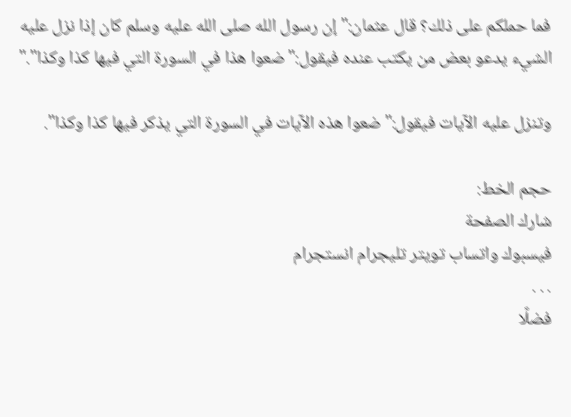فما حملكم على ذلك؟ قال عثمان:"إن رسول الله صلى الله عليه وسلم كان إذا نزل عليه الشيء يدعو بعض من يكتب عنده فيقول:"ضعوا هذا في السورة التي فيها كذا وكذا"."

وتنزل عليه الآيات فيقول:"ضعوا هذه الآيات في السورة التي يذكر فيها كذا وكذا".

حجم الخط:
شارك الصفحة
فيسبوك واتساب تويتر تليجرام انستجرام
. . .
فضلًا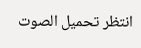انتظر تحميل الصوت